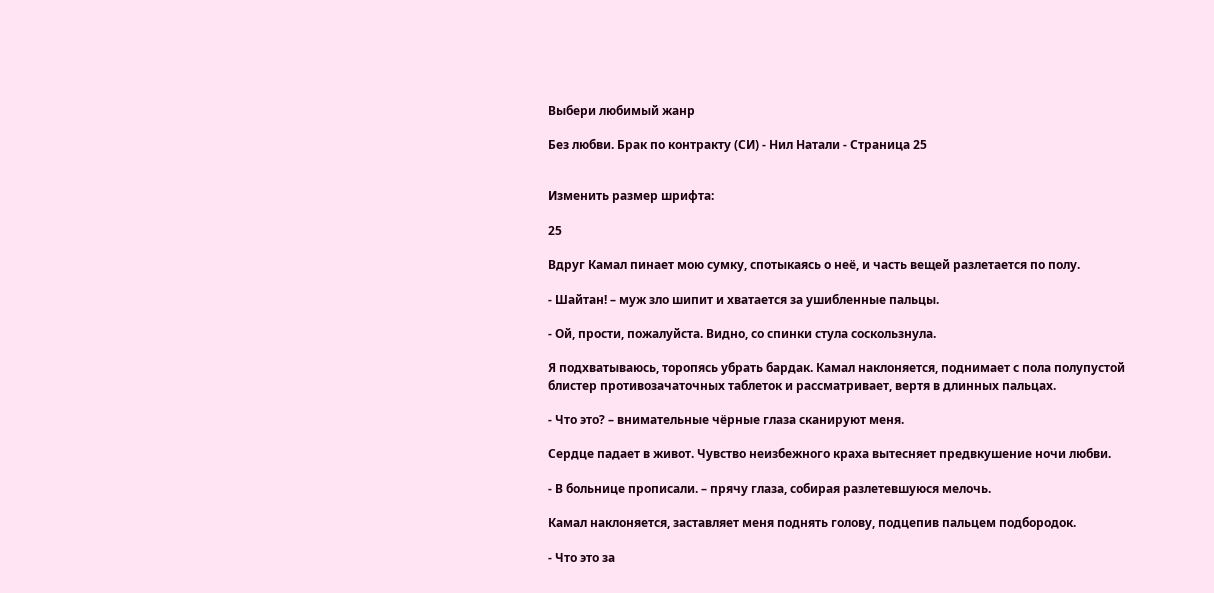Выбери любимый жанр

Без любви. Брак по контракту (СИ) - Нил Натали - Страница 25


Изменить размер шрифта:

25

Вдруг Камал пинает мою сумку, спотыкаясь о неё, и часть вещей разлетается по полу.

- Шайтан! – муж зло шипит и хватается за ушибленные пальцы.

- Ой, прости, пожалуйста. Видно, со спинки стула соскользнула.

Я подхватываюсь, торопясь убрать бардак. Камал наклоняется, поднимает с пола полупустой блистер противозачаточных таблеток и рассматривает, вертя в длинных пальцах.

- Что это? – внимательные чёрные глаза сканируют меня.

Сердце падает в живот. Чувство неизбежного краха вытесняет предвкушение ночи любви.

- В больнице прописали. – прячу глаза, собирая разлетевшуюся мелочь.

Камал наклоняется, заставляет меня поднять голову, подцепив пальцем подбородок.

- Что это за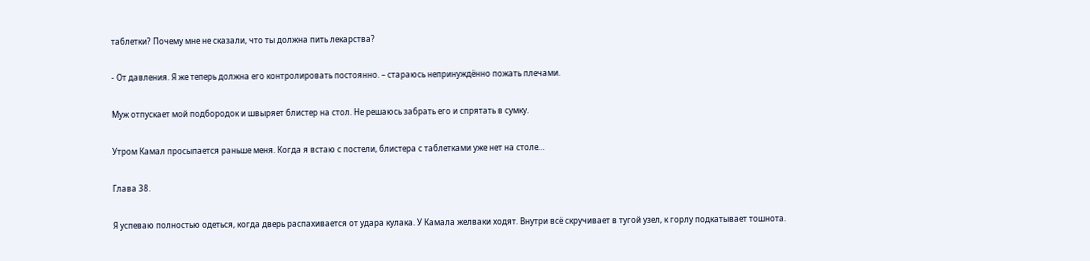таблетки? Почему мне не сказали, что ты должна пить лекарства?

- От давления. Я же теперь должна его контролировать постоянно. – стараюсь непринуждённо пожать плечами.

Муж отпускает мой подбородок и швыряет блистер на стол. Не решаюсь забрать его и спрятать в сумку.

Утром Камал просыпается раньше меня. Когда я встаю с постели, блистера с таблетками уже нет на столе…

Глава 38.

Я успеваю полностью одеться, когда дверь распахивается от удара кулака. У Камала желваки ходят. Внутри всё скручивает в тугой узел, к горлу подкатывает тошнота.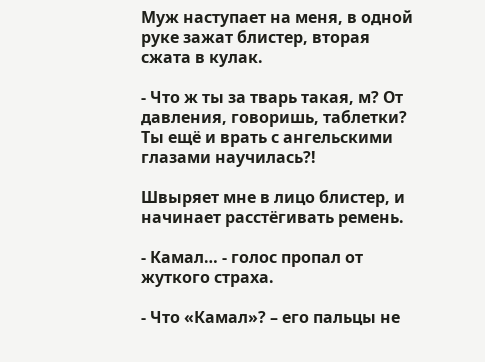Муж наступает на меня, в одной руке зажат блистер, вторая сжата в кулак.

- Что ж ты за тварь такая, м? От давления, говоришь, таблетки? Ты ещё и врать с ангельскими глазами научилась?!

Швыряет мне в лицо блистер, и начинает расстёгивать ремень.

- Камал… - голос пропал от жуткого страха.

- Что «Камал»? – его пальцы не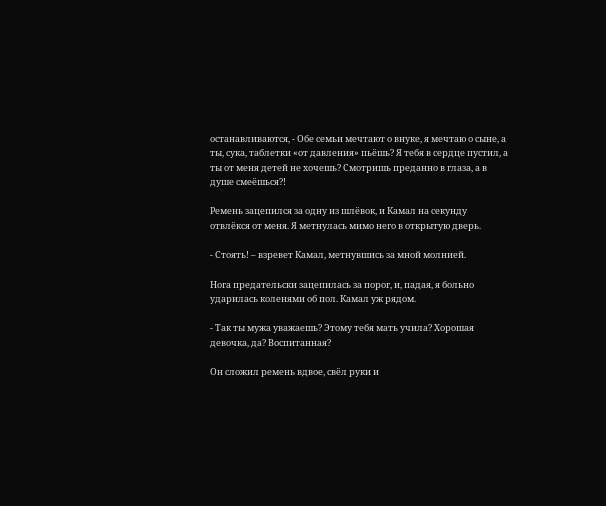останавливаются, - Обе семьи мечтают о внуке, я мечтаю о сыне, а ты, сука, таблетки «от давления» пьёшь? Я тебя в сердце пустил, а ты от меня детей не хочешь? Смотришь преданно в глаза, а в душе смеёшься?!

Ремень зацепился за одну из шлёвок, и Камал на секунду отвлёкся от меня. Я метнулась мимо него в открытую дверь.

- Стоять! – взревет Камал, метнувшись за мной молнией.

Нога предательски зацепилась за порог, и, падая, я больно ударилась коленями об пол. Камал уж рядом.

- Так ты мужа уважаешь? Этому тебя мать учила? Хорошая девочка, да? Воспитанная?

Он сложил ремень вдвое, свёл руки и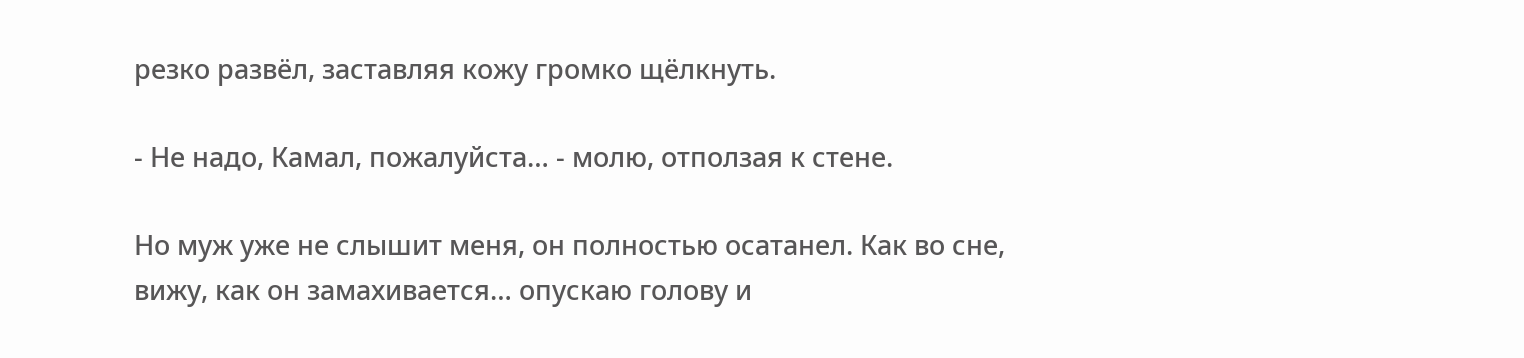резко развёл, заставляя кожу громко щёлкнуть.

- Не надо, Камал, пожалуйста… - молю, отползая к стене.

Но муж уже не слышит меня, он полностью осатанел. Как во сне, вижу, как он замахивается… опускаю голову и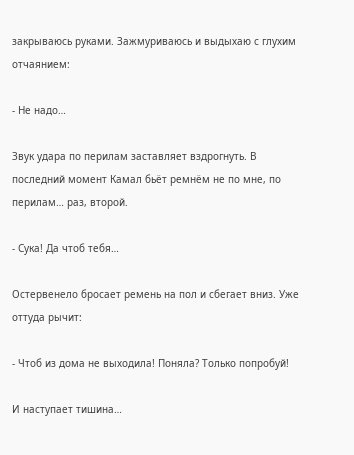закрываюсь руками. Зажмуриваюсь и выдыхаю с глухим отчаянием:

- Не надо…

Звук удара по перилам заставляет вздрогнуть. В последний момент Камал бьёт ремнём не по мне, по перилам… раз, второй.

- Сука! Да чтоб тебя…

Остервенело бросает ремень на пол и сбегает вниз. Уже оттуда рычит:

- Чтоб из дома не выходила! Поняла? Только попробуй!

И наступает тишина…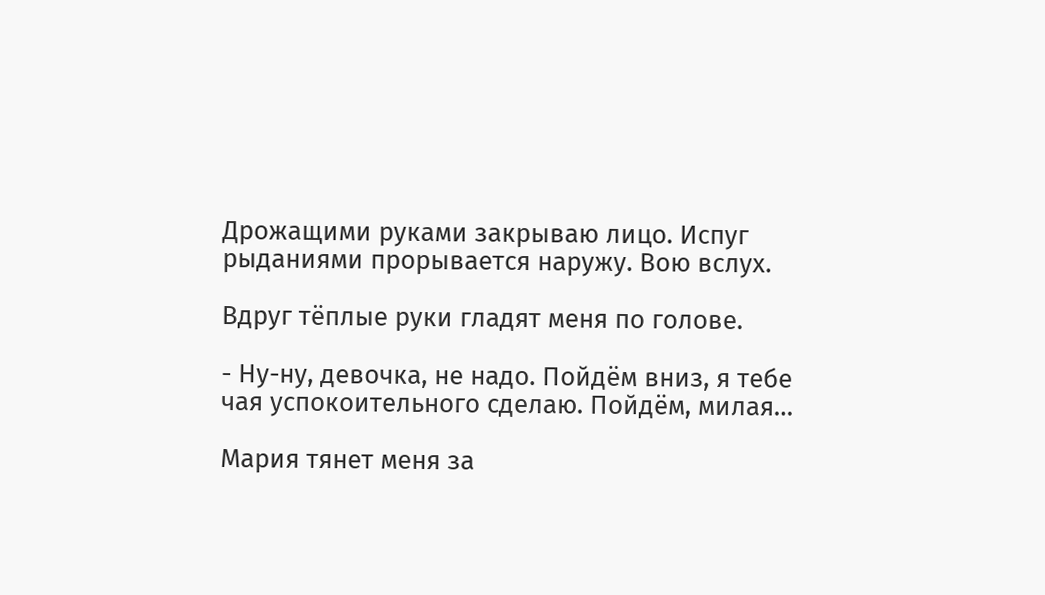Дрожащими руками закрываю лицо. Испуг рыданиями прорывается наружу. Вою вслух.

Вдруг тёплые руки гладят меня по голове.

- Ну-ну, девочка, не надо. Пойдём вниз, я тебе чая успокоительного сделаю. Пойдём, милая…

Мария тянет меня за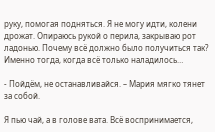руку, помогая подняться. Я не могу идти, колени дрожат. Опираюсь рукой о перила, закрываю рот ладонью. Почему всё должно было получиться так? Именно тогда, когда всё только наладилось…

- Пойдём, не останавливайся. – Мария мягко тянет за собой.

Я пью чай, а в голове вата. Всё воспринимается,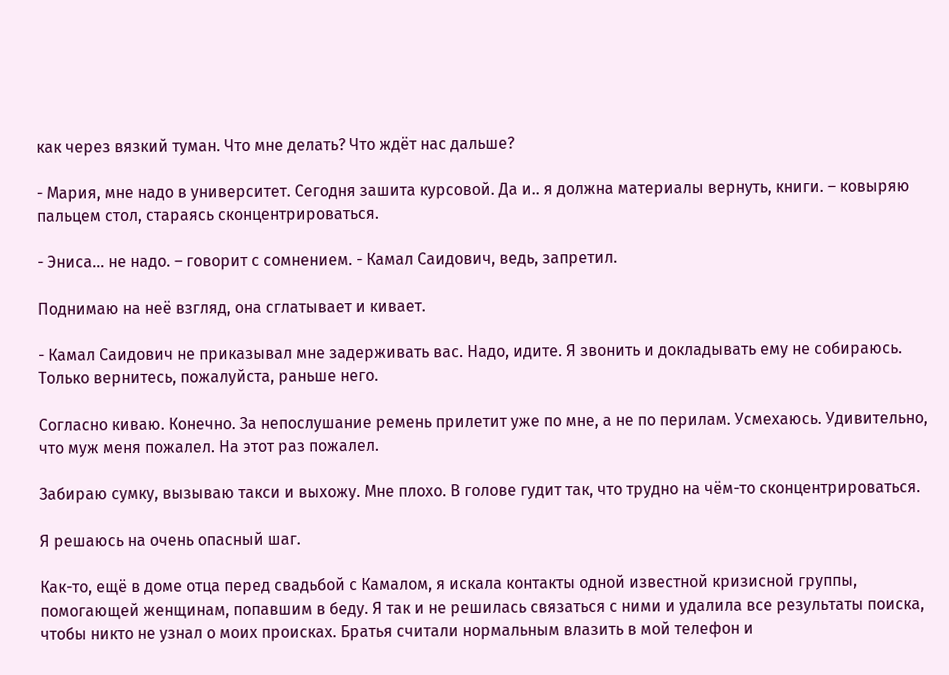как через вязкий туман. Что мне делать? Что ждёт нас дальше?

- Мария, мне надо в университет. Сегодня зашита курсовой. Да и.. я должна материалы вернуть, книги. – ковыряю пальцем стол, стараясь сконцентрироваться.

- Эниса… не надо. – говорит с сомнением. - Камал Саидович, ведь, запретил.

Поднимаю на неё взгляд, она сглатывает и кивает.

- Камал Саидович не приказывал мне задерживать вас. Надо, идите. Я звонить и докладывать ему не собираюсь. Только вернитесь, пожалуйста, раньше него.

Согласно киваю. Конечно. За непослушание ремень прилетит уже по мне, а не по перилам. Усмехаюсь. Удивительно, что муж меня пожалел. На этот раз пожалел.

Забираю сумку, вызываю такси и выхожу. Мне плохо. В голове гудит так, что трудно на чём-то сконцентрироваться.

Я решаюсь на очень опасный шаг.

Как-то, ещё в доме отца перед свадьбой с Камалом, я искала контакты одной известной кризисной группы, помогающей женщинам, попавшим в беду. Я так и не решилась связаться с ними и удалила все результаты поиска, чтобы никто не узнал о моих происках. Братья считали нормальным влазить в мой телефон и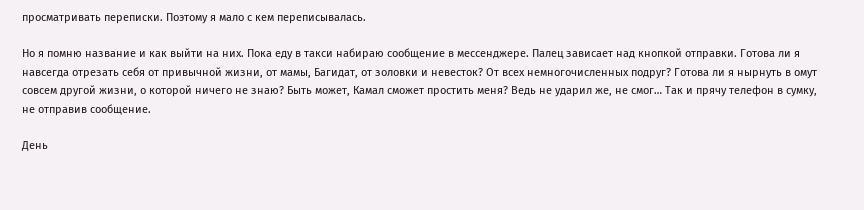просматривать переписки. Поэтому я мало с кем переписывалась.

Но я помню название и как выйти на них. Пока еду в такси набираю сообщение в мессенджере. Палец зависает над кнопкой отправки. Готова ли я навсегда отрезать себя от привычной жизни, от мамы, Багидат, от золовки и невесток? От всех немногочисленных подруг? Готова ли я нырнуть в омут совсем другой жизни, о которой ничего не знаю? Быть может, Камал сможет простить меня? Ведь не ударил же, не смог… Так и прячу телефон в сумку, не отправив сообщение.

День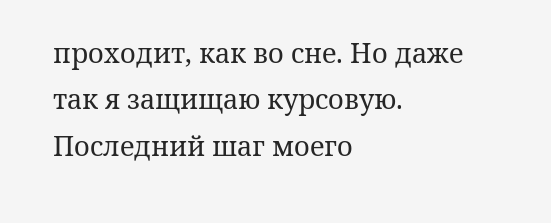проходит, как во сне. Но даже так я защищаю курсовую. Последний шаг моего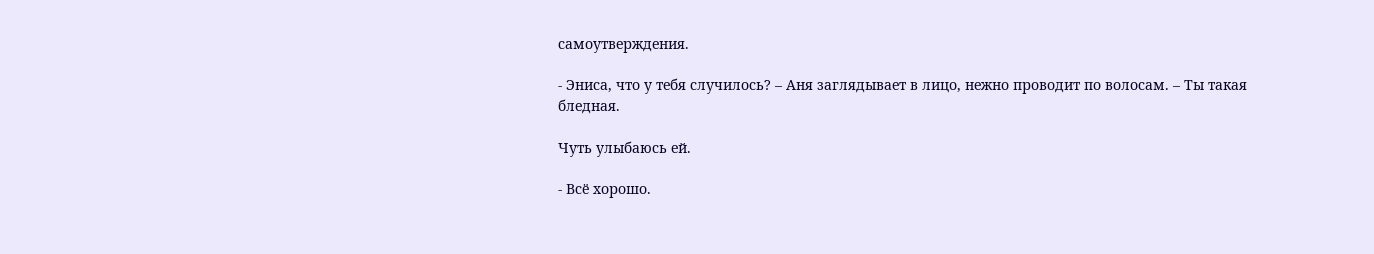самоутверждения.

- Эниса, что у тебя случилось? – Аня заглядывает в лицо, нежно проводит по волосам. – Ты такая бледная.

Чуть улыбаюсь ей.

- Всё хорошо.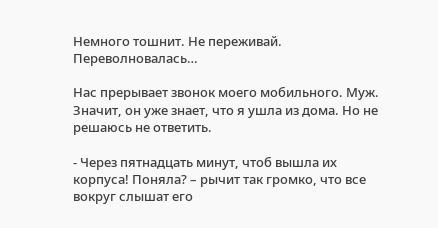Немного тошнит. Не переживай. Переволновалась…

Нас прерывает звонок моего мобильного. Муж. Значит, он уже знает, что я ушла из дома. Но не решаюсь не ответить.

- Через пятнадцать минут, чтоб вышла их корпуса! Поняла? – рычит так громко, что все вокруг слышат его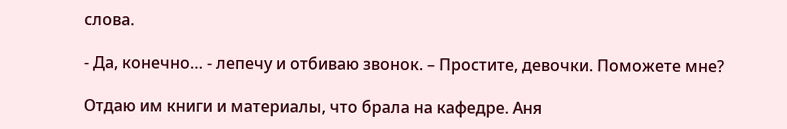слова.

- Да, конечно… - лепечу и отбиваю звонок. – Простите, девочки. Поможете мне?

Отдаю им книги и материалы, что брала на кафедре. Аня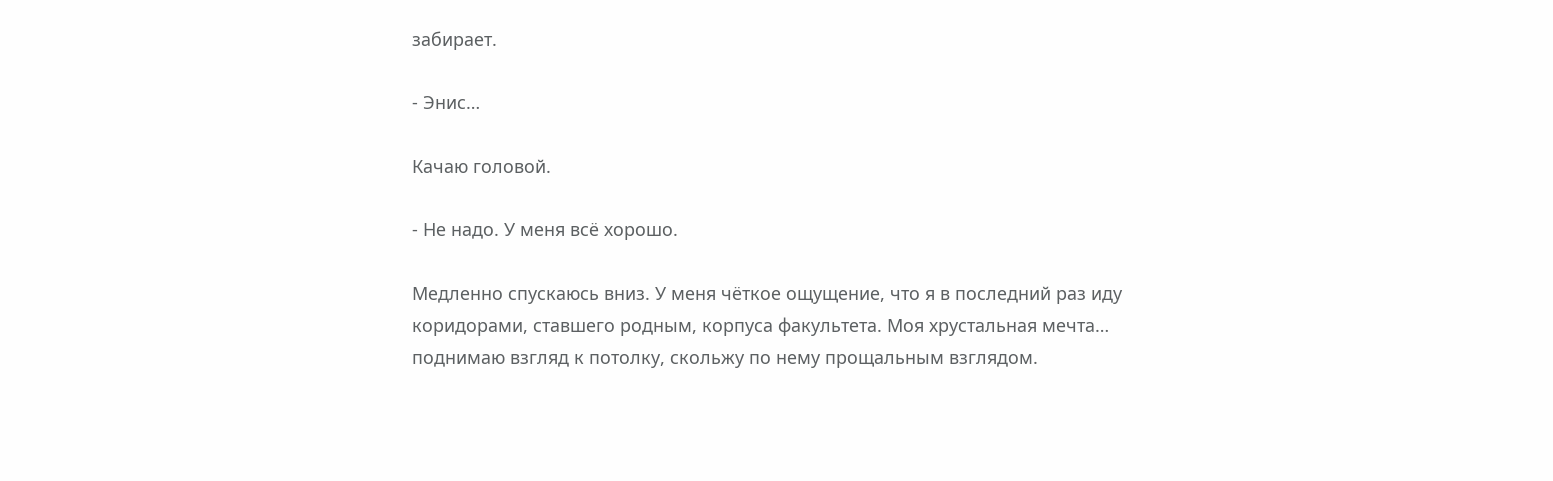забирает.

- Энис…

Качаю головой.

- Не надо. У меня всё хорошо.

Медленно спускаюсь вниз. У меня чёткое ощущение, что я в последний раз иду коридорами, ставшего родным, корпуса факультета. Моя хрустальная мечта… поднимаю взгляд к потолку, скольжу по нему прощальным взглядом.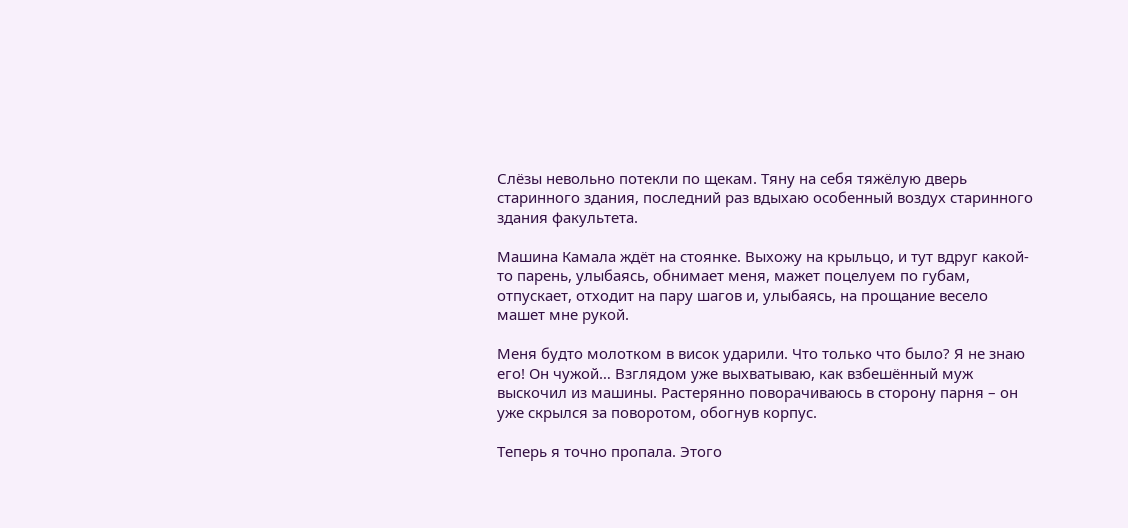Слёзы невольно потекли по щекам. Тяну на себя тяжёлую дверь старинного здания, последний раз вдыхаю особенный воздух старинного здания факультета.

Машина Камала ждёт на стоянке. Выхожу на крыльцо, и тут вдруг какой-то парень, улыбаясь, обнимает меня, мажет поцелуем по губам, отпускает, отходит на пару шагов и, улыбаясь, на прощание весело машет мне рукой.

Меня будто молотком в висок ударили. Что только что было? Я не знаю его! Он чужой… Взглядом уже выхватываю, как взбешённый муж выскочил из машины. Растерянно поворачиваюсь в сторону парня – он уже скрылся за поворотом, обогнув корпус.

Теперь я точно пропала. Этого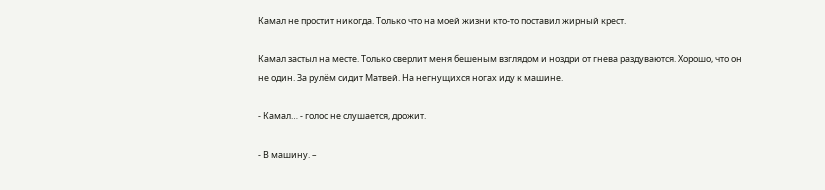Камал не простит никогда. Только что на моей жизни кто-то поставил жирный крест.

Камал застыл на месте. Только сверлит меня бешеным взглядом и ноздри от гнева раздуваются. Хорошо, что он не один. За рулём сидит Матвей. На негнущихся ногах иду к машине.

- Камал… - голос не слушается, дрожит.

- В машину. –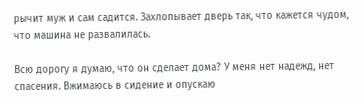рычит муж и сам садится. Захлопывает дверь так, что кажется чудом, что машина не развалилась.

Всю дорогу я думаю, что он сделает дома? У меня нет надежд, нет спасения. Вжимаюсь в сидение и опускаю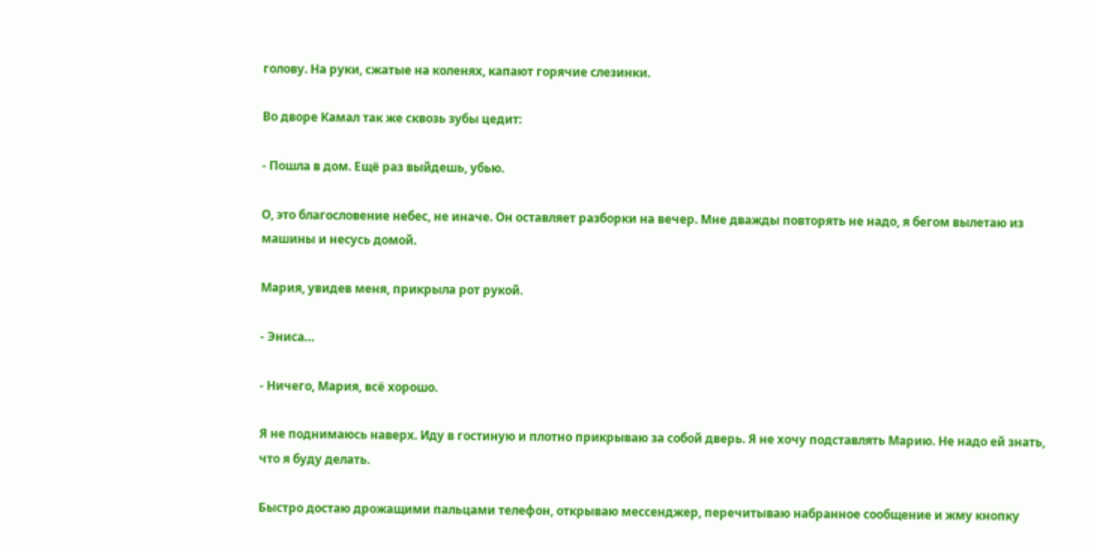голову. На руки, сжатые на коленях, капают горячие слезинки.

Во дворе Камал так же сквозь зубы цедит:

- Пошла в дом. Ещё раз выйдешь, убью.

О, это благословение небес, не иначе. Он оставляет разборки на вечер. Мне дважды повторять не надо, я бегом вылетаю из машины и несусь домой.

Мария, увидев меня, прикрыла рот рукой.

- Эниса…

- Ничего, Мария, всё хорошо.

Я не поднимаюсь наверх. Иду в гостиную и плотно прикрываю за собой дверь. Я не хочу подставлять Марию. Не надо ей знать, что я буду делать.

Быстро достаю дрожащими пальцами телефон, открываю мессенджер, перечитываю набранное сообщение и жму кнопку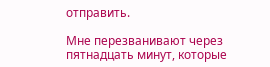отправить.

Мне перезванивают через пятнадцать минут, которые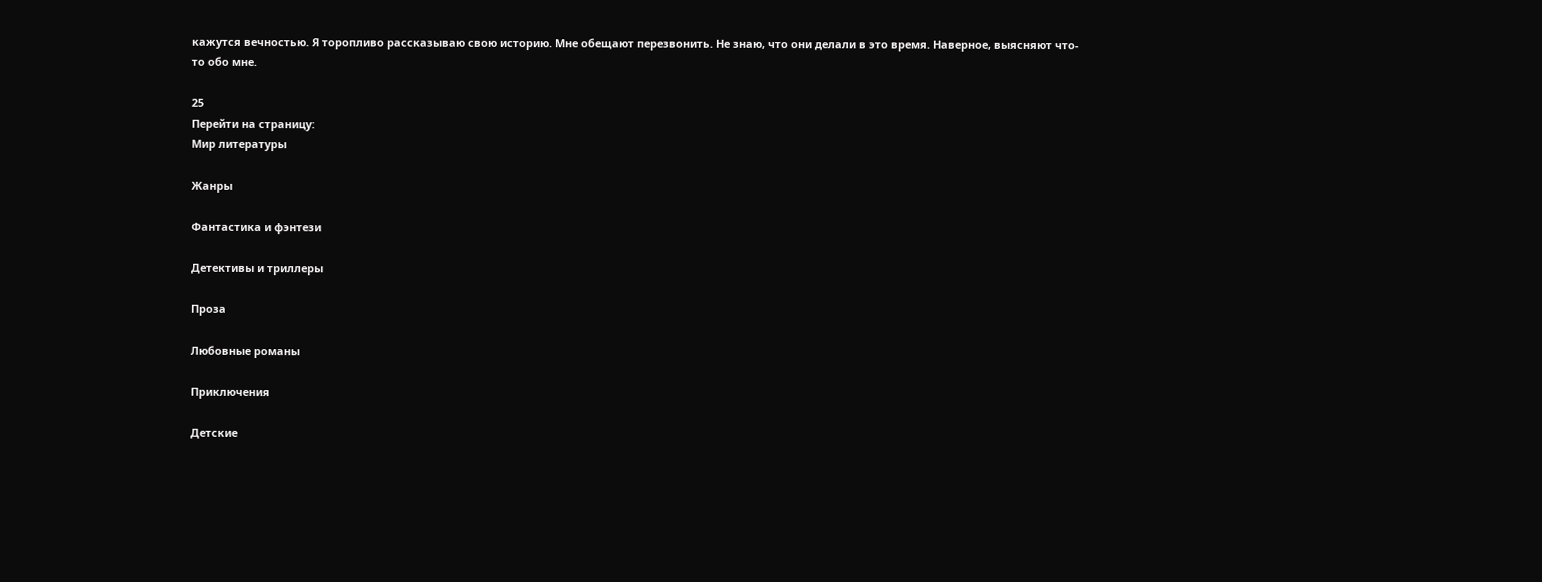кажутся вечностью. Я торопливо рассказываю свою историю. Мне обещают перезвонить. Не знаю, что они делали в это время. Наверное, выясняют что-то обо мне.

25
Перейти на страницу:
Мир литературы

Жанры

Фантастика и фэнтези

Детективы и триллеры

Проза

Любовные романы

Приключения

Детские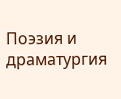Поэзия и драматургия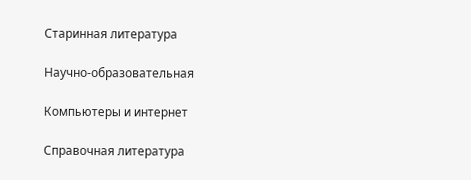Старинная литература

Научно-образовательная

Компьютеры и интернет

Справочная литература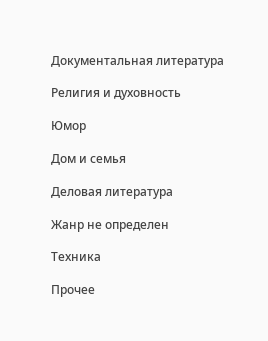Документальная литература

Религия и духовность

Юмор

Дом и семья

Деловая литература

Жанр не определен

Техника

Прочее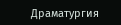Драматургия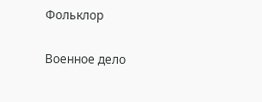Фольклор

Военное дело